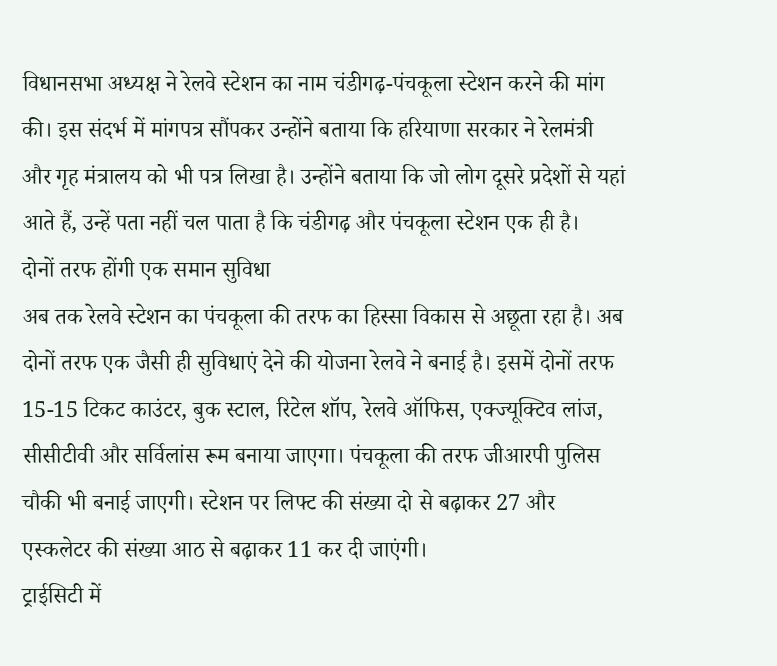विधानसभा अध्यक्ष ने रेलवे स्टेशन का नाम चंडीगढ़-पंचकूला स्टेशन करने की मांग की। इस संदर्भ में मांगपत्र सौंपकर उन्होंने बताया कि हरियाणा सरकार ने रेलमंत्री और गृह मंत्रालय को भी पत्र लिखा है। उन्होंने बताया कि जो लोग दूसरे प्रदेशों से यहां आते हैं, उन्हें पता नहीं चल पाता है कि चंडीगढ़ और पंचकूला स्टेशन एक ही है।
दोनों तरफ होंगी एक समान सुविधा
अब तक रेलवे स्टेशन का पंचकूला की तरफ का हिस्सा विकास से अछूता रहा है। अब दोनों तरफ एक जैसी ही सुविधाएं देने की योजना रेलवे ने बनाई है। इसमें दोनों तरफ 15-15 टिकट काउंटर, बुक स्टाल, रिटेल शॉप, रेलवे ऑफिस, एक्ज्यूक्टिव लांज, सीसीटीवी और सर्विलांस रूम बनाया जाएगा। पंचकूला की तरफ जीआरपी पुलिस चौकी भी बनाई जाएगी। स्टेशन पर लिफ्ट की संख्या दो से बढ़ाकर 27 और एस्कलेटर की संख्या आठ से बढ़ाकर 11 कर दी जाएंगी।
ट्राईसिटी में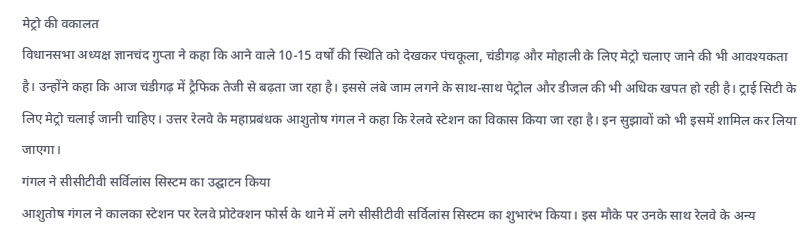मेट्रो की वकालत
विधानसभा अध्यक्ष ज्ञानचंद गुप्ता ने कहा कि आने वाले 10-15 वर्षों की स्थिति को देखकर पंचकूला, चंडीगढ़ और मोहाली के लिए मेट्रो चलाए जाने की भी आवश्यकता है। उन्होंने कहा कि आज चंडीगढ़ में ट्रैफिक तेजी से बढ़ता जा रहा है। इससे लंबे जाम लगने के साथ-साथ पेट्रोल और डीजल की भी अधिक खपत हो रही है। ट्राई सिटी के लिए मेट्रो चलाई जानी चाहिए। उत्तर रेलवे के महाप्रबंधक आशुतोष गंगल ने कहा कि रेलवे स्टेशन का विकास किया जा रहा है। इन सुझावों को भी इसमें शामिल कर लिया जाएगा।
गंगल ने सीसीटीवी सर्विलांस सिस्टम का उद्घाटन किया
आशुतोष गंगल ने कालका स्टेशन पर रेलवे प्रोटेक्शन फोर्स के थाने में लगे सीसीटीवी सर्विलांस सिस्टम का शुभारंभ किया। इस मौके पर उनके साथ रेलवे के अन्य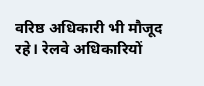वरिष्ठ अधिकारी भी मौजूद रहे। रेलवे अधिकारियों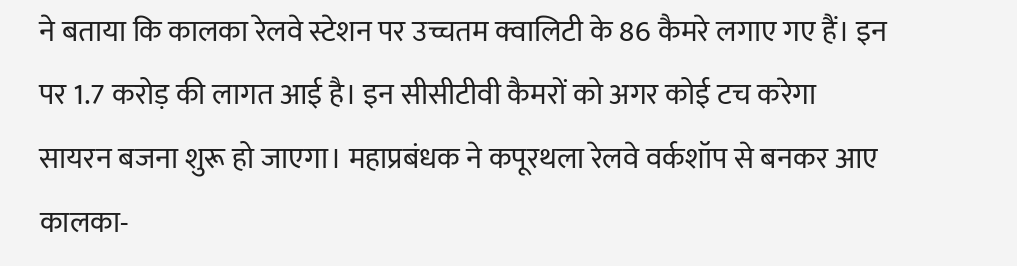ने बताया कि कालका रेलवे स्टेशन पर उच्चतम क्वालिटी के 86 कैमरे लगाए गए हैं। इन पर 1.7 करोड़ की लागत आई है। इन सीसीटीवी कैमरों को अगर कोई टच करेगा सायरन बजना शुरू हो जाएगा। महाप्रबंधक ने कपूरथला रेलवे वर्कशॉप से बनकर आए कालका-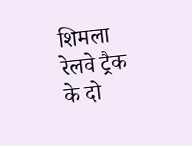शिमला रेलवे ट्रैक के दो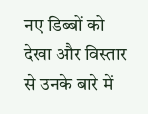नए डिब्बों को देखा और विस्तार से उनके बारे में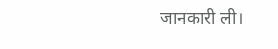जानकारी ली।